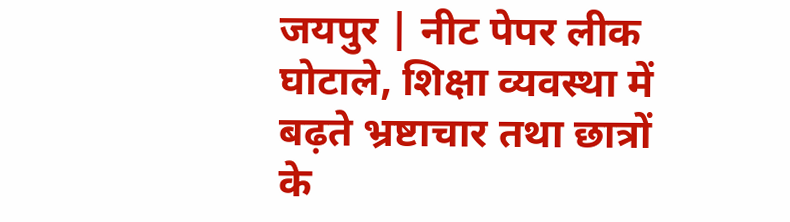जयपुर | नीट पेपर लीक घोटाले, शिक्षा व्यवस्था में बढ़ते भ्रष्टाचार तथा छात्रों के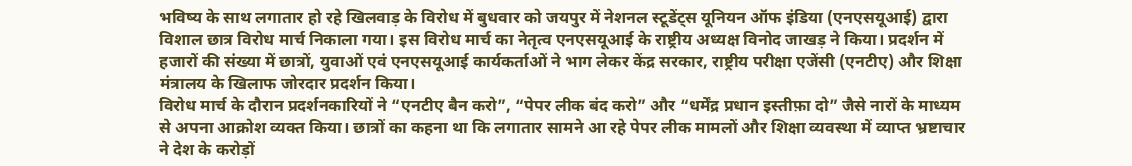भविष्य के साथ लगातार हो रहे खिलवाड़ के विरोध में बुधवार को जयपुर में नेशनल स्टूडेंट्स यूनियन ऑफ इंडिया (एनएसयूआई) द्वारा विशाल छात्र विरोध मार्च निकाला गया। इस विरोध मार्च का नेतृत्व एनएसयूआई के राष्ट्रीय अध्यक्ष विनोद जाखड़ ने किया। प्रदर्शन में हजारों की संख्या में छात्रों, युवाओं एवं एनएसयूआई कार्यकर्ताओं ने भाग लेकर केंद्र सरकार, राष्ट्रीय परीक्षा एजेंसी (एनटीए) और शिक्षा मंत्रालय के खिलाफ जोरदार प्रदर्शन किया।
विरोध मार्च के दौरान प्रदर्शनकारियों ने “एनटीए बैन करो”, “पेपर लीक बंद करो” और “धर्मेंद्र प्रधान इस्तीफ़ा दो” जैसे नारों के माध्यम से अपना आक्रोश व्यक्त किया। छात्रों का कहना था कि लगातार सामने आ रहे पेपर लीक मामलों और शिक्षा व्यवस्था में व्याप्त भ्रष्टाचार ने देश के करोड़ों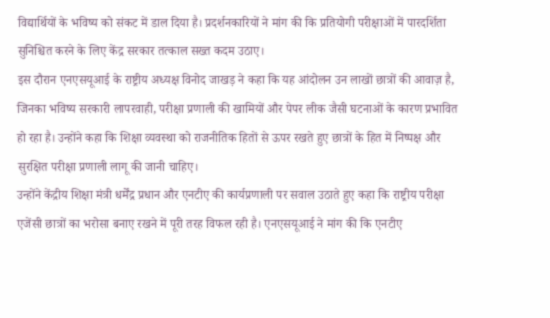विद्यार्थियों के भविष्य को संकट में डाल दिया है। प्रदर्शनकारियों ने मांग की कि प्रतियोगी परीक्षाओं में पारदर्शिता सुनिश्चित करने के लिए केंद्र सरकार तत्काल सख्त कदम उठाए।
इस दौरान एनएसयूआई के राष्ट्रीय अध्यक्ष विनोद जाखड़ ने कहा कि यह आंदोलन उन लाखों छात्रों की आवाज़ है, जिनका भविष्य सरकारी लापरवाही, परीक्षा प्रणाली की खामियों और पेपर लीक जैसी घटनाओं के कारण प्रभावित हो रहा है। उन्होंने कहा कि शिक्षा व्यवस्था को राजनीतिक हितों से ऊपर रखते हुए छात्रों के हित में निष्पक्ष और सुरक्षित परीक्षा प्रणाली लागू की जानी चाहिए।
उन्होंने केंद्रीय शिक्षा मंत्री धर्मेंद्र प्रधान और एनटीए की कार्यप्रणाली पर सवाल उठाते हुए कहा कि राष्ट्रीय परीक्षा एजेंसी छात्रों का भरोसा बनाए रखने में पूरी तरह विफल रही है। एनएसयूआई ने मांग की कि एनटीए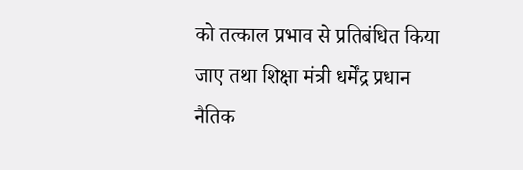को तत्काल प्रभाव से प्रतिबंधित किया जाए तथा शिक्षा मंत्री धर्मेंद्र प्रधान नैतिक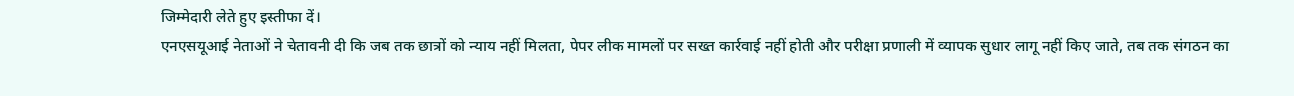जिम्मेदारी लेते हुए इस्तीफा दें।
एनएसयूआई नेताओं ने चेतावनी दी कि जब तक छात्रों को न्याय नहीं मिलता, पेपर लीक मामलों पर सख्त कार्रवाई नहीं होती और परीक्षा प्रणाली में व्यापक सुधार लागू नहीं किए जाते, तब तक संगठन का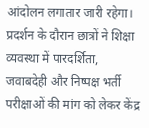आंदोलन लगातार जारी रहेगा। प्रदर्शन के दौरान छात्रों ने शिक्षा व्यवस्था में पारदर्शिता, जवाबदेही और निष्पक्ष भर्ती परीक्षाओं की मांग को लेकर केंद्र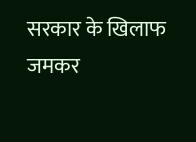सरकार के खिलाफ जमकर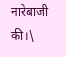नारेबाजी की।\